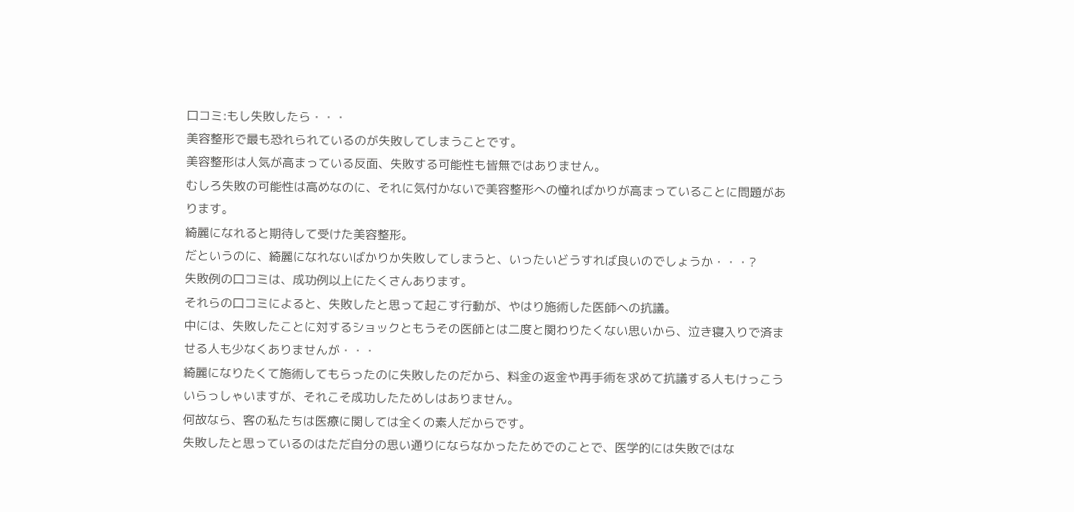口コミ:もし失敗したら・・・
美容整形で最も恐れられているのが失敗してしまうことです。
美容整形は人気が高まっている反面、失敗する可能性も皆無ではありません。
むしろ失敗の可能性は高めなのに、それに気付かないで美容整形への憧ればかりが高まっていることに問題があります。
綺麗になれると期待して受けた美容整形。
だというのに、綺麗になれないばかりか失敗してしまうと、いったいどうすれば良いのでしょうか・・・?
失敗例の口コミは、成功例以上にたくさんあります。
それらの口コミによると、失敗したと思って起こす行動が、やはり施術した医師への抗議。
中には、失敗したことに対するショックともうその医師とは二度と関わりたくない思いから、泣き寝入りで済ませる人も少なくありませんが・・・
綺麗になりたくて施術してもらったのに失敗したのだから、料金の返金や再手術を求めて抗議する人もけっこういらっしゃいますが、それこそ成功したためしはありません。
何故なら、客の私たちは医療に関しては全くの素人だからです。
失敗したと思っているのはただ自分の思い通りにならなかったためでのことで、医学的には失敗ではな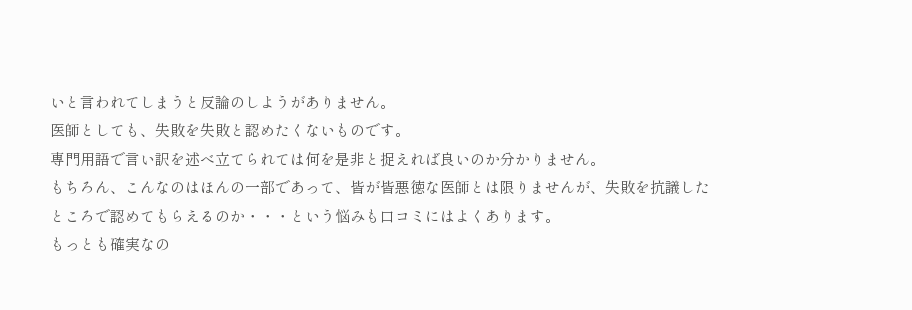いと言われてしまうと反論のしようがありません。
医師としても、失敗を失敗と認めたくないものです。
専門用語で言い訳を述べ立てられては何を是非と捉えれば良いのか分かりません。
もちろん、こんなのはほんの一部であって、皆が皆悪徳な医師とは限りませんが、失敗を抗議したところで認めてもらえるのか・・・という悩みも口コミにはよくあります。
もっとも確実なの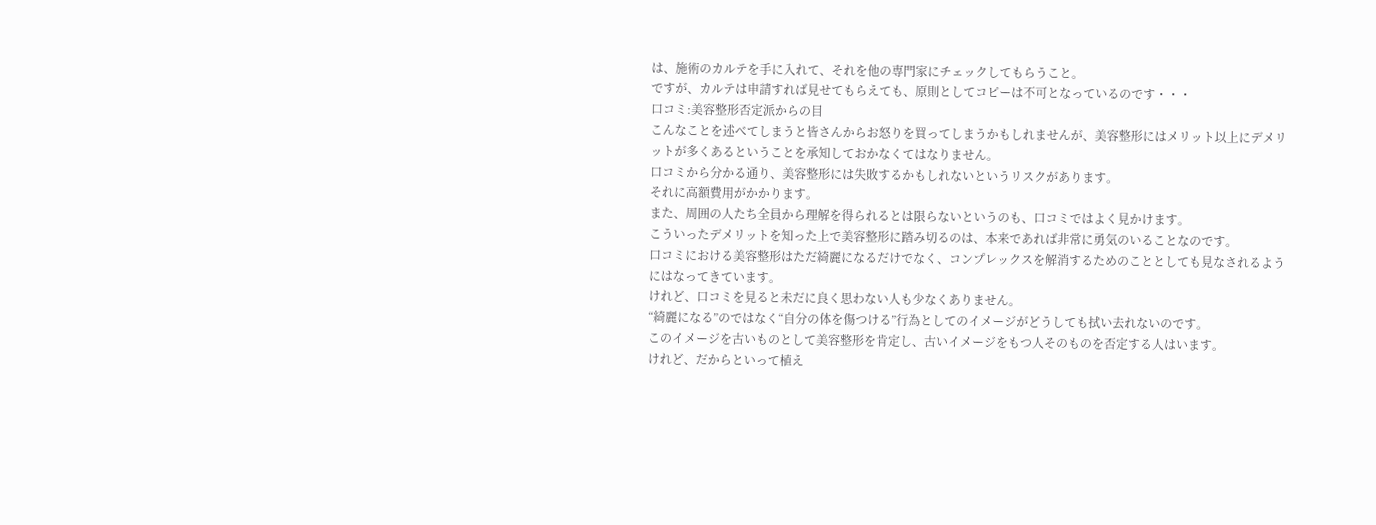は、施術のカルテを手に入れて、それを他の専門家にチェックしてもらうこと。
ですが、カルテは申請すれば見せてもらえても、原則としてコピーは不可となっているのです・・・
口コミ:美容整形否定派からの目
こんなことを述べてしまうと皆さんからお怒りを買ってしまうかもしれませんが、美容整形にはメリット以上にデメリットが多くあるということを承知しておかなくてはなりません。
口コミから分かる通り、美容整形には失敗するかもしれないというリスクがあります。
それに高額費用がかかります。
また、周囲の人たち全員から理解を得られるとは限らないというのも、口コミではよく見かけます。
こういったデメリットを知った上で美容整形に踏み切るのは、本来であれば非常に勇気のいることなのです。
口コミにおける美容整形はただ綺麗になるだけでなく、コンプレックスを解消するためのこととしても見なされるようにはなってきています。
けれど、口コミを見ると未だに良く思わない人も少なくありません。
“綺麗になる”のではなく“自分の体を傷つける”行為としてのイメージがどうしても拭い去れないのです。
このイメージを古いものとして美容整形を肯定し、古いイメージをもつ人そのものを否定する人はいます。
けれど、だからといって植え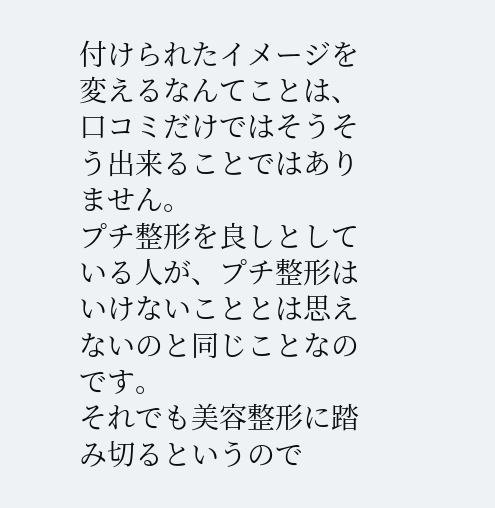付けられたイメージを変えるなんてことは、口コミだけではそうそう出来ることではありません。
プチ整形を良しとしている人が、プチ整形はいけないこととは思えないのと同じことなのです。
それでも美容整形に踏み切るというので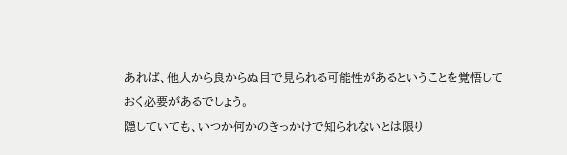あれば、他人から良からぬ目で見られる可能性があるということを覚悟しておく必要があるでしょう。
隠していても、いつか何かのきっかけで知られないとは限り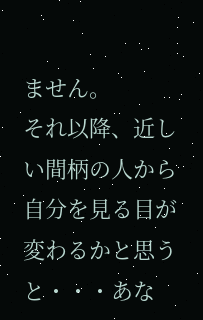ません。
それ以降、近しい間柄の人から自分を見る目が変わるかと思うと・・・あな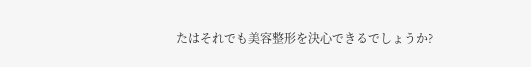たはそれでも美容整形を決心できるでしょうか?